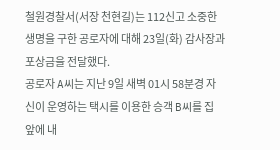철원경찰서(서장 천현길)는 112신고 소중한 생명을 구한 공로자에 대해 23일(화) 감사장과 포상금을 전달했다.
공로자 A씨는 지난 9일 새벽 01시 58분경 자신이 운영하는 택시를 이용한 승객 B씨를 집 앞에 내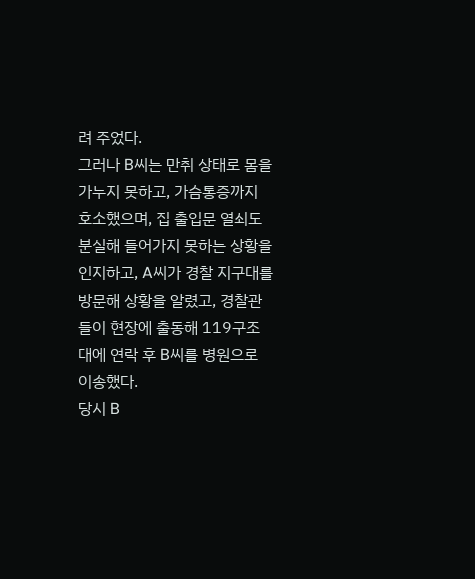려 주었다.
그러나 B씨는 만취 상태로 몸을 가누지 못하고, 가슴통증까지 호소했으며, 집 출입문 열쇠도 분실해 들어가지 못하는 상황을 인지하고, A씨가 경찰 지구대를 방문해 상황을 알렸고, 경찰관들이 현장에 출동해 119구조대에 연락 후 B씨를 병원으로 이송했다.
당시 B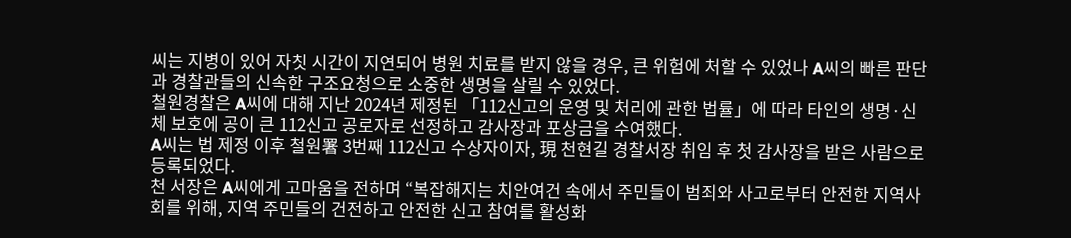씨는 지병이 있어 자칫 시간이 지연되어 병원 치료를 받지 않을 경우, 큰 위험에 처할 수 있었나 A씨의 빠른 판단과 경찰관들의 신속한 구조요청으로 소중한 생명을 살릴 수 있었다.
철원경찰은 A씨에 대해 지난 2024년 제정된 「112신고의 운영 및 처리에 관한 법률」에 따라 타인의 생명·신체 보호에 공이 큰 112신고 공로자로 선정하고 감사장과 포상금을 수여했다.
A씨는 법 제정 이후 철원署 3번째 112신고 수상자이자, 現 천현길 경찰서장 취임 후 첫 감사장을 받은 사람으로 등록되었다.
천 서장은 A씨에게 고마움을 전하며 “복잡해지는 치안여건 속에서 주민들이 범죄와 사고로부터 안전한 지역사회를 위해, 지역 주민들의 건전하고 안전한 신고 참여를 활성화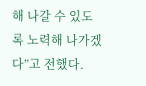해 나갈 수 있도록 노력해 나가겠다”고 전했다.